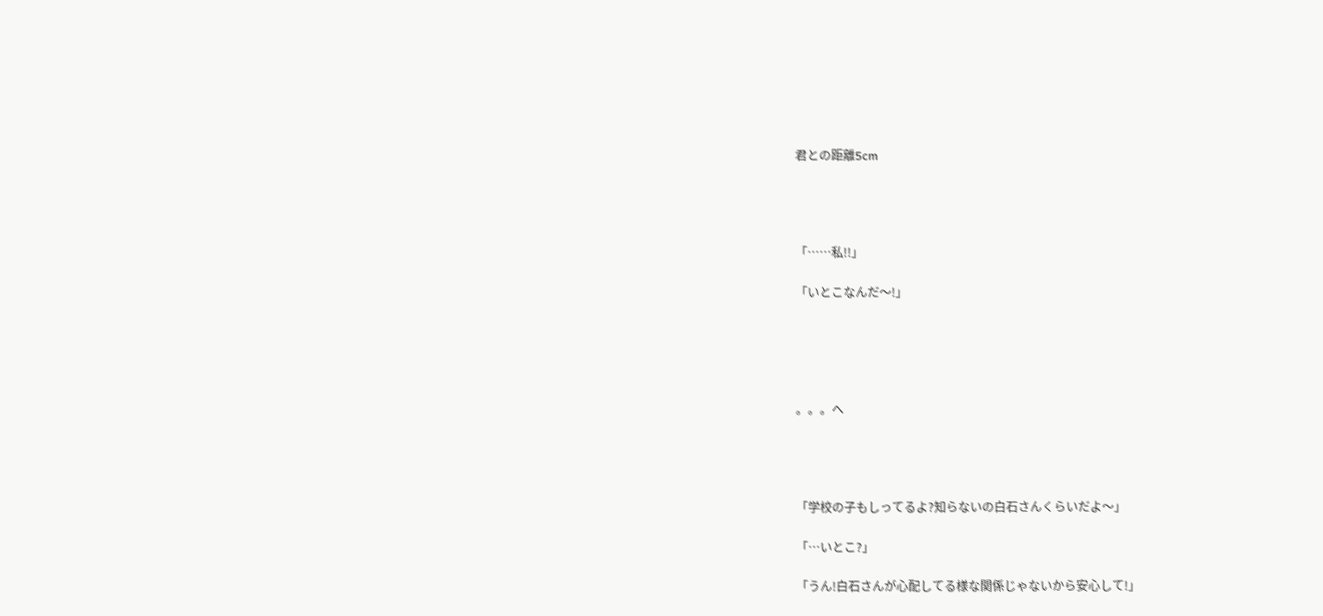君との距離5cm




「……私!!」

「いとこなんだ〜!」





。。。へ




「学校の子もしってるよ?知らないの白石さんくらいだよ〜」

「…いとこ?」

「うん!白石さんが心配してる様な関係じゃないから安心して!」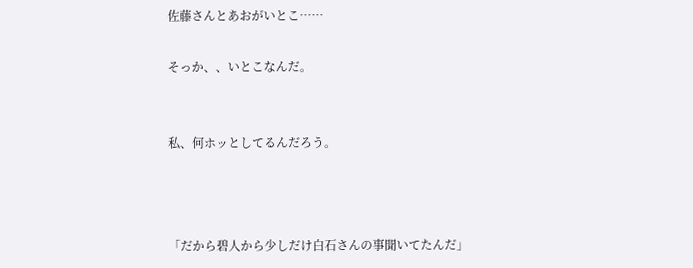佐藤さんとあおがいとこ……

そっか、、いとこなんだ。


私、何ホッとしてるんだろう。



「だから碧人から少しだけ白石さんの事聞いてたんだ」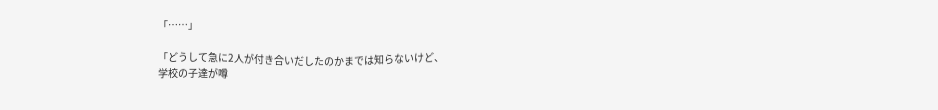「……」

「どうして急に2人が付き合いだしたのかまでは知らないけど、
学校の子達が噂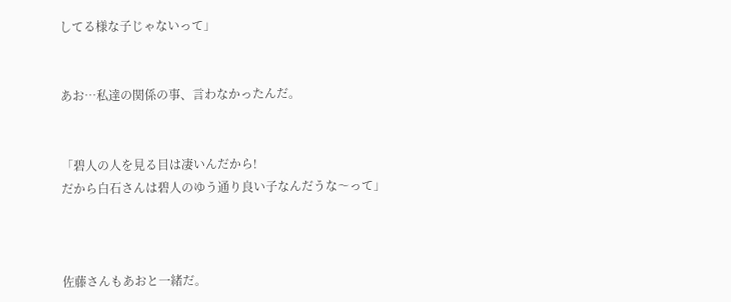してる様な子じゃないって」


あお…私達の関係の事、言わなかったんだ。


「碧人の人を見る目は凄いんだから!
だから白石さんは碧人のゆう通り良い子なんだうな〜って」



佐藤さんもあおと一緒だ。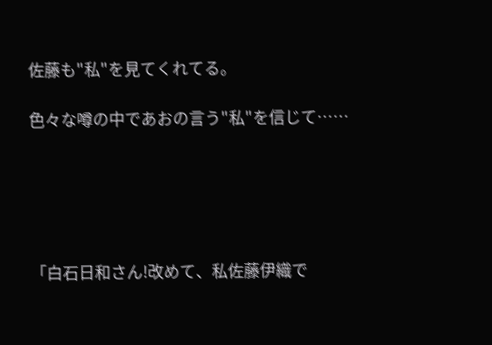佐藤も"私"を見てくれてる。

色々な噂の中であおの言う"私"を信じて……





「白石日和さん!改めて、私佐藤伊織で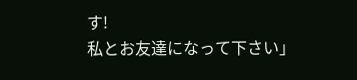す!
私とお友達になって下さい」